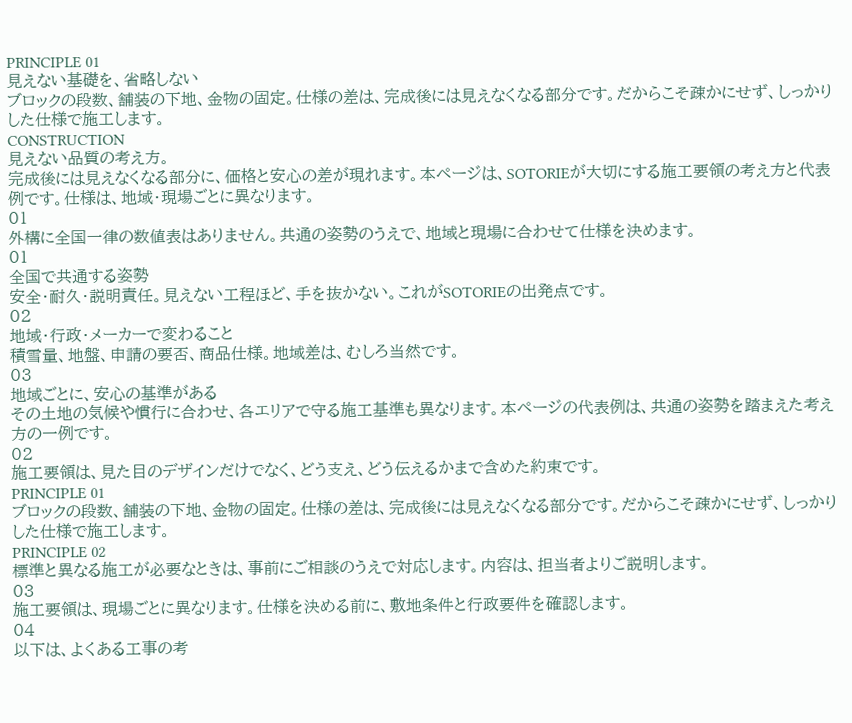PRINCIPLE 01
見えない基礎を、省略しない
ブロックの段数、舗装の下地、金物の固定。仕様の差は、完成後には見えなくなる部分です。だからこそ疎かにせず、しっかりした仕様で施工します。
CONSTRUCTION
見えない品質の考え方。
完成後には見えなくなる部分に、価格と安心の差が現れます。本ページは、SOTORIEが大切にする施工要領の考え方と代表例です。仕様は、地域・現場ごとに異なります。
01
外構に全国一律の数値表はありません。共通の姿勢のうえで、地域と現場に合わせて仕様を決めます。
01
全国で共通する姿勢
安全・耐久・説明責任。見えない工程ほど、手を抜かない。これがSOTORIEの出発点です。
02
地域・行政・メーカーで変わること
積雪量、地盤、申請の要否、商品仕様。地域差は、むしろ当然です。
03
地域ごとに、安心の基準がある
その土地の気候や慣行に合わせ、各エリアで守る施工基準も異なります。本ページの代表例は、共通の姿勢を踏まえた考え方の一例です。
02
施工要領は、見た目のデザインだけでなく、どう支え、どう伝えるかまで含めた約束です。
PRINCIPLE 01
ブロックの段数、舗装の下地、金物の固定。仕様の差は、完成後には見えなくなる部分です。だからこそ疎かにせず、しっかりした仕様で施工します。
PRINCIPLE 02
標準と異なる施工が必要なときは、事前にご相談のうえで対応します。内容は、担当者よりご説明します。
03
施工要領は、現場ごとに異なります。仕様を決める前に、敷地条件と行政要件を確認します。
04
以下は、よくある工事の考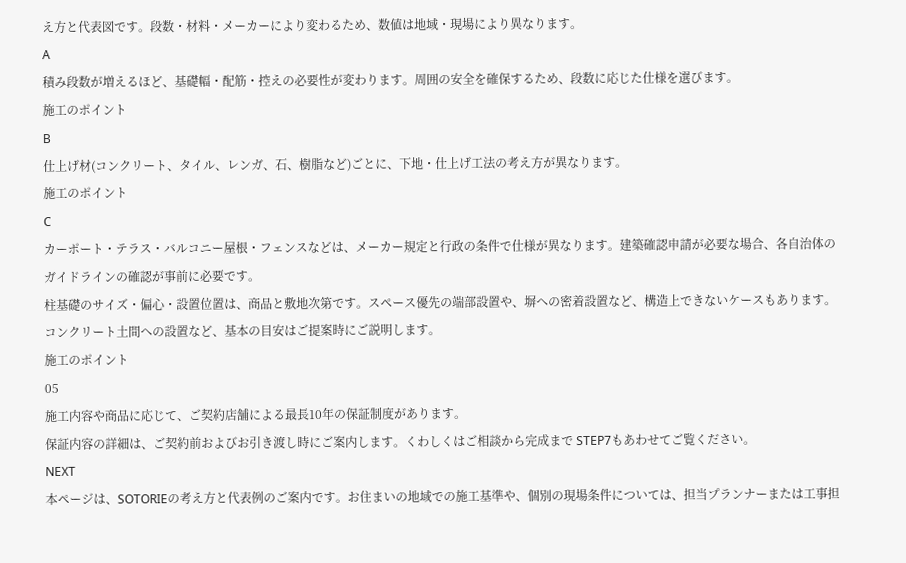え方と代表図です。段数・材料・メーカーにより変わるため、数値は地域・現場により異なります。
A
積み段数が増えるほど、基礎幅・配筋・控えの必要性が変わります。周囲の安全を確保するため、段数に応じた仕様を選びます。
施工のポイント
B
仕上げ材(コンクリート、タイル、レンガ、石、樹脂など)ごとに、下地・仕上げ工法の考え方が異なります。
施工のポイント
C
カーポート・テラス・バルコニー屋根・フェンスなどは、メーカー規定と行政の条件で仕様が異なります。建築確認申請が必要な場合、各自治体のガイドラインの確認が事前に必要です。
柱基礎のサイズ・偏心・設置位置は、商品と敷地次第です。スペース優先の端部設置や、塀への密着設置など、構造上できないケースもあります。コンクリート土間への設置など、基本の目安はご提案時にご説明します。
施工のポイント
05
施工内容や商品に応じて、ご契約店舗による最長10年の保証制度があります。
保証内容の詳細は、ご契約前およびお引き渡し時にご案内します。くわしくはご相談から完成まで STEP7もあわせてご覧ください。
NEXT
本ページは、SOTORIEの考え方と代表例のご案内です。お住まいの地域での施工基準や、個別の現場条件については、担当プランナーまたは工事担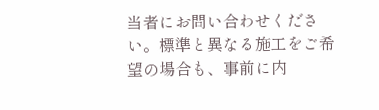当者にお問い合わせください。標準と異なる施工をご希望の場合も、事前に内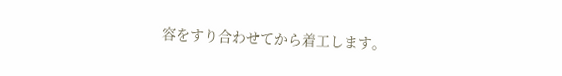容をすり合わせてから着工します。